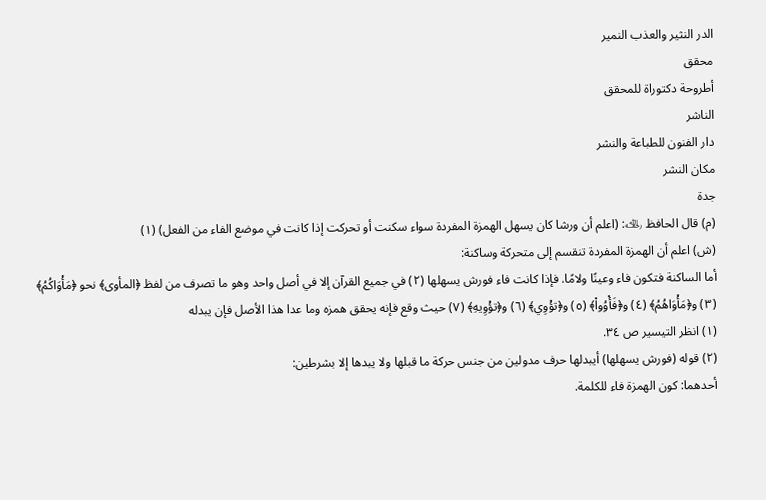الدر النثير والعذب النمير
محقق
أطروحة دكتوراة للمحقق
الناشر
دار الفنون للطباعة والنشر
مكان النشر
جدة
(م) قال الحافظ ﵀: (اعلم أن ورشا كان يسهل الهمزة المفردة سواء سكنت أو تحركت إذا كانت في موضع الفاء من الفعل) (١)
(ش) اعلم أن الهمزة المفردة تنقسم إلى متحركة وساكنة:
أما الساكنة فتكون فاء وعينًا ولامًا. فإذا كانت فاء فورش يسهلها (٢) في جميع القرآن إلا في أصل واحد وهو ما تصرف من لفظ ﴿المأوى﴾ نحو ﴿مَأْوَاكُمُ﴾ (٣) و﴿مَأْوَاهُمُ﴾ (٤) و﴿فَأْوُواْ﴾ (٥) و﴿تؤْوِي﴾ (٦) و﴿تؤْوِيهِ﴾ (٧) حيث وقع فإنه يحقق همزه وما عدا هذا الأصل فإن يبدله
(١) انظر التيسير ص ٣٤.
(٢) قوله (فورش يسهلها) أيبدلها حرف مدولين من جنس حركة ما قبلها ولا يبدها إلا بشرطين:
أحدهما: كون الهمزة فاء للكلمة.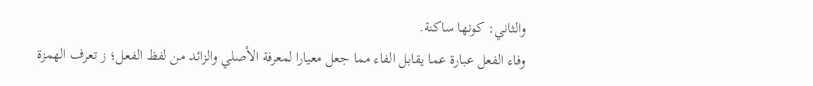والثاني: كونها ساكنة.
وفاء الفعل عبارة عما يقابل الفاء مما جعل معيارا لمعرفة الأصلي والزائد من لفظ الفعل؛ ز تعرف الهمزة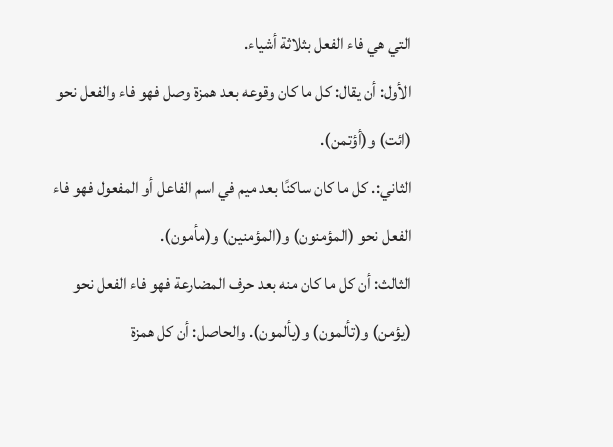التي هي فاء الفعل بثلاثة أشياء.
الأول: أن يقال: كل ما كان وقوعه بعد همزة وصل فهو فاء والفعل نحو (ائت) و(أؤتمن).
الثاني:. كل ما كان ساكنًا بعد ميم في اسم الفاعل أو المفعول فهو فاء الفعل نحو (المؤمنون) و(المؤمنين) و(مأمون).
الثالث: أن كل ما كان منه بعد حرف المضارعة فهو فاء الفعل نحو (يؤمن) و(تألمون) و(يألمون). والحاصل: أن كل همزة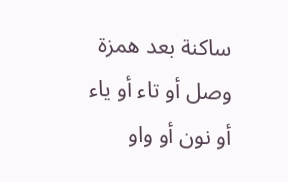ساكنة بعد همزة وصل أو تاء أو ياء أو نون أو واو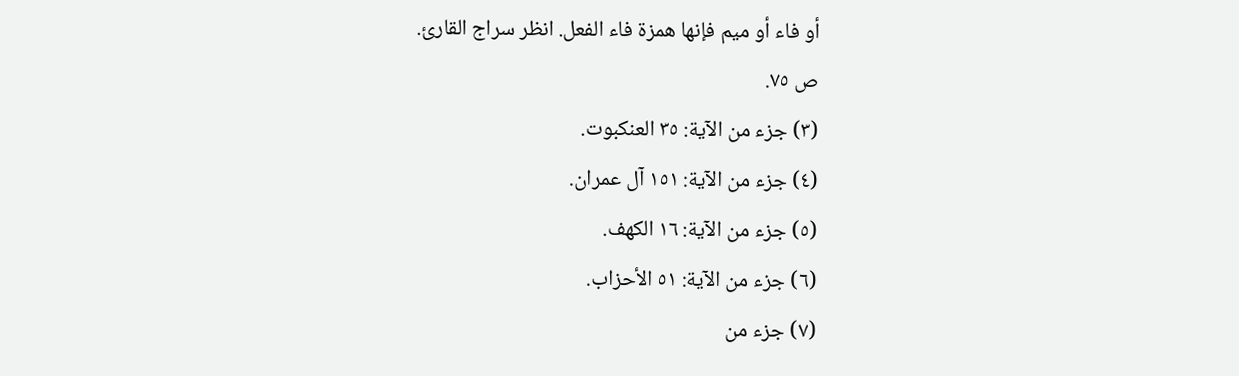أو فاء أو ميم فإنها همزة فاء الفعل. انظر سراج القارئ.
ص ٧٥.
(٣) جزء من الآية: ٣٥ العنكبوت.
(٤) جزء من الآية: ١٥١ آل عمران.
(٥) جزء من الآية: ١٦ الكهف.
(٦) جزء من الآية: ٥١ الأحزاب.
(٧) جزء من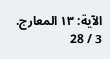الآية: ١٣ المعارج.
3 / 28